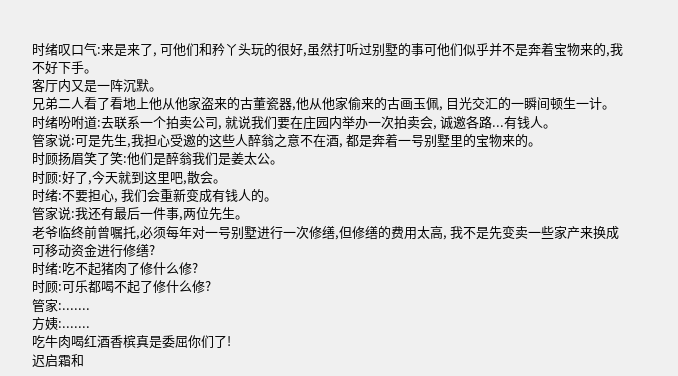时绪叹口气:来是来了, 可他们和矜丫头玩的很好,虽然打听过别墅的事可他们似乎并不是奔着宝物来的,我不好下手。
客厅内又是一阵沉默。
兄弟二人看了看地上他从他家盗来的古董瓷器,他从他家偷来的古画玉佩, 目光交汇的一瞬间顿生一计。
时绪吩咐道:去联系一个拍卖公司, 就说我们要在庄园内举办一次拍卖会, 诚邀各路...有钱人。
管家说:可是先生,我担心受邀的这些人醉翁之意不在酒, 都是奔着一号别墅里的宝物来的。
时顾扬眉笑了笑:他们是醉翁我们是姜太公。
时顾:好了,今天就到这里吧,散会。
时绪:不要担心, 我们会重新变成有钱人的。
管家说:我还有最后一件事,两位先生。
老爷临终前曾嘱托,必须每年对一号别墅进行一次修缮,但修缮的费用太高, 我不是先变卖一些家产来换成可移动资金进行修缮?
时绪:吃不起猪肉了修什么修?
时顾:可乐都喝不起了修什么修?
管家:.......
方姨:.......
吃牛肉喝红酒香槟真是委屈你们了!
迟启霜和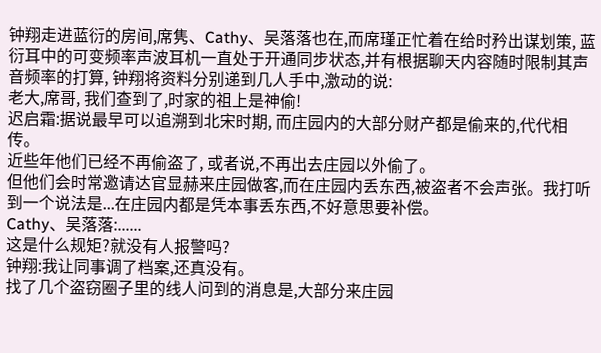钟翔走进蓝衍的房间,席隽、Cathy、吴落落也在,而席瑾正忙着在给时矜出谋划策, 蓝衍耳中的可变频率声波耳机一直处于开通同步状态,并有根据聊天内容随时限制其声音频率的打算, 钟翔将资料分别递到几人手中,激动的说:
老大,席哥, 我们查到了,时家的祖上是神偷!
迟启霜:据说最早可以追溯到北宋时期, 而庄园内的大部分财产都是偷来的,代代相传。
近些年他们已经不再偷盗了, 或者说,不再出去庄园以外偷了。
但他们会时常邀请达官显赫来庄园做客,而在庄园内丢东西,被盗者不会声张。我打听到一个说法是...在庄园内都是凭本事丢东西,不好意思要补偿。
Cathy、吴落落:......
这是什么规矩?就没有人报警吗?
钟翔:我让同事调了档案,还真没有。
找了几个盗窃圈子里的线人问到的消息是,大部分来庄园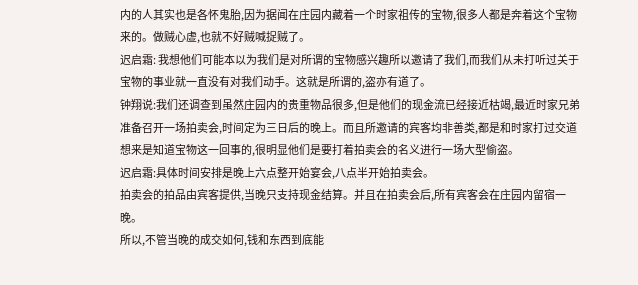内的人其实也是各怀鬼胎,因为据闻在庄园内藏着一个时家祖传的宝物,很多人都是奔着这个宝物来的。做贼心虚,也就不好贼喊捉贼了。
迟启霜: 我想他们可能本以为我们是对所谓的宝物感兴趣所以邀请了我们,而我们从未打听过关于宝物的事业就一直没有对我们动手。这就是所谓的,盗亦有道了。
钟翔说:我们还调查到虽然庄园内的贵重物品很多,但是他们的现金流已经接近枯竭,最近时家兄弟准备召开一场拍卖会,时间定为三日后的晚上。而且所邀请的宾客均非善类,都是和时家打过交道想来是知道宝物这一回事的,很明显他们是要打着拍卖会的名义进行一场大型偷盗。
迟启霜:具体时间安排是晚上六点整开始宴会,八点半开始拍卖会。
拍卖会的拍品由宾客提供,当晚只支持现金结算。并且在拍卖会后,所有宾客会在庄园内留宿一晚。
所以,不管当晚的成交如何,钱和东西到底能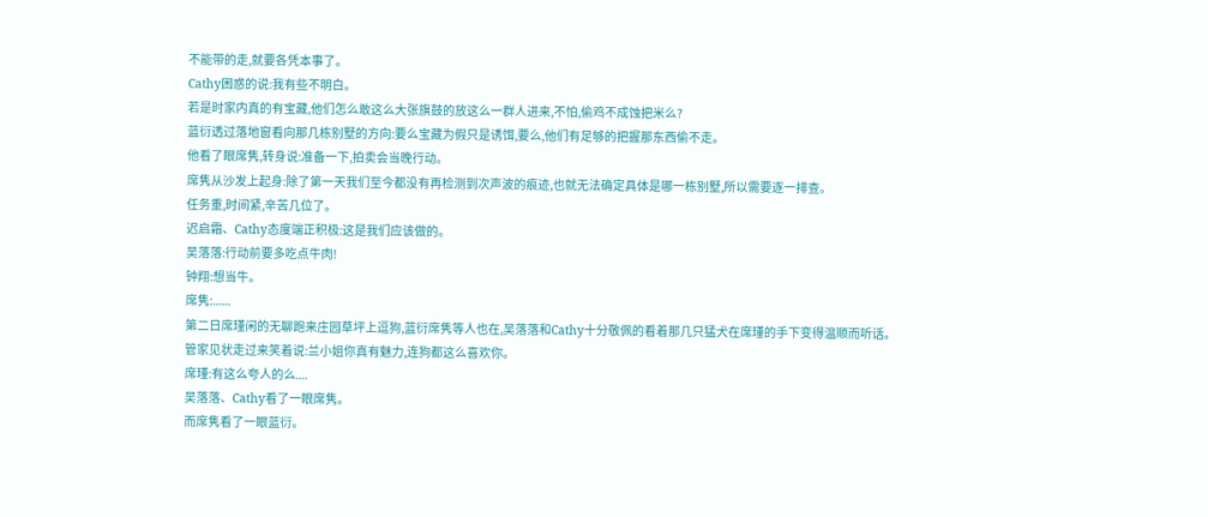不能带的走,就要各凭本事了。
Cathy困惑的说:我有些不明白。
若是时家内真的有宝藏,他们怎么敢这么大张旗鼓的放这么一群人进来,不怕,偷鸡不成蚀把米么?
蓝衍透过落地窗看向那几栋别墅的方向:要么宝藏为假只是诱饵,要么,他们有足够的把握那东西偷不走。
他看了眼席隽,转身说:准备一下,拍卖会当晚行动。
席隽从沙发上起身:除了第一天我们至今都没有再检测到次声波的痕迹,也就无法确定具体是哪一栋别墅,所以需要逐一排查。
任务重,时间紧,辛苦几位了。
迟启霜、Cathy态度端正积极:这是我们应该做的。
吴落落:行动前要多吃点牛肉!
钟翔:想当牛。
席隽:......
第二日席瑾闲的无聊跑来庄园草坪上逗狗,蓝衍席隽等人也在,吴落落和Cathy十分敬佩的看着那几只猛犬在席瑾的手下变得温顺而听话。
管家见状走过来笑着说:兰小姐你真有魅力,连狗都这么喜欢你。
席瑾:有这么夸人的么....
吴落落、Cathy看了一眼席隽。
而席隽看了一眼蓝衍。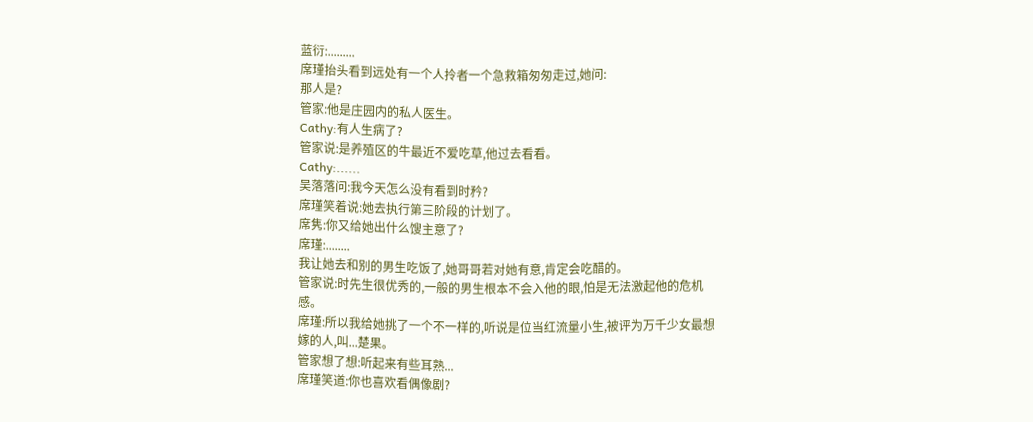蓝衍:.........
席瑾抬头看到远处有一个人拎者一个急救箱匆匆走过,她问:
那人是?
管家:他是庄园内的私人医生。
Cathy:有人生病了?
管家说:是养殖区的牛最近不爱吃草,他过去看看。
Cathy:......
吴落落问:我今天怎么没有看到时矜?
席瑾笑着说:她去执行第三阶段的计划了。
席隽:你又给她出什么馊主意了?
席瑾:........
我让她去和别的男生吃饭了,她哥哥若对她有意,肯定会吃醋的。
管家说:时先生很优秀的,一般的男生根本不会入他的眼,怕是无法激起他的危机感。
席瑾:所以我给她挑了一个不一样的,听说是位当红流量小生,被评为万千少女最想嫁的人,叫...楚果。
管家想了想:听起来有些耳熟...
席瑾笑道:你也喜欢看偶像剧?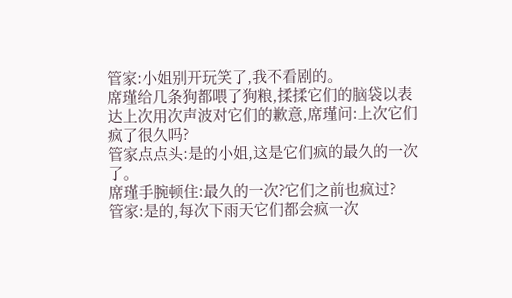管家:小姐别开玩笑了,我不看剧的。
席瑾给几条狗都喂了狗粮,揉揉它们的脑袋以表达上次用次声波对它们的歉意,席瑾问:上次它们疯了很久吗?
管家点点头:是的小姐,这是它们疯的最久的一次了。
席瑾手腕顿住:最久的一次?它们之前也疯过?
管家:是的,每次下雨天它们都会疯一次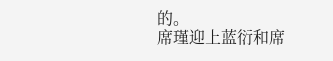的。
席瑾迎上蓝衍和席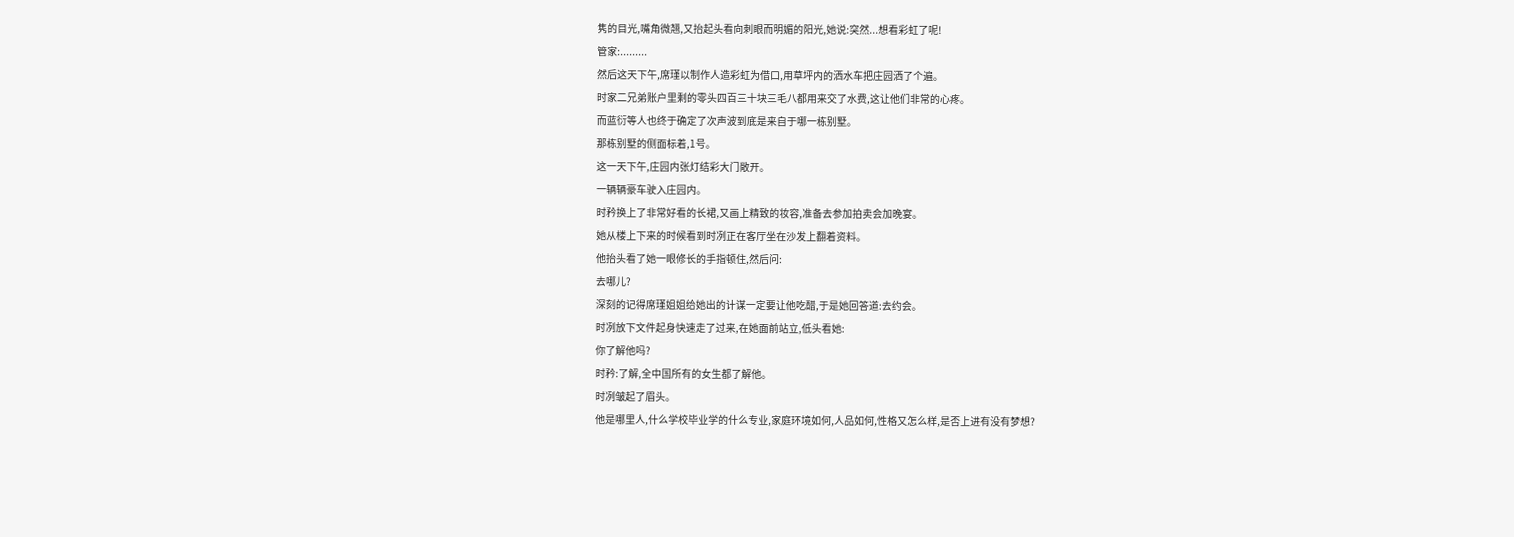隽的目光,嘴角微翘,又抬起头看向刺眼而明媚的阳光,她说:突然...想看彩虹了呢!
管家:.........
然后这天下午,席瑾以制作人造彩虹为借口,用草坪内的洒水车把庄园洒了个遍。
时家二兄弟账户里剩的零头四百三十块三毛八都用来交了水费,这让他们非常的心疼。
而蓝衍等人也终于确定了次声波到底是来自于哪一栋别墅。
那栋别墅的侧面标着,1号。
这一天下午,庄园内张灯结彩大门敞开。
一辆辆豪车驶入庄园内。
时矜换上了非常好看的长裙,又画上精致的妆容,准备去参加拍卖会加晚宴。
她从楼上下来的时候看到时冽正在客厅坐在沙发上翻着资料。
他抬头看了她一眼修长的手指顿住,然后问:
去哪儿?
深刻的记得席瑾姐姐给她出的计谋一定要让他吃醋,于是她回答道:去约会。
时冽放下文件起身快速走了过来,在她面前站立,低头看她:
你了解他吗?
时矜:了解,全中国所有的女生都了解他。
时冽皱起了眉头。
他是哪里人,什么学校毕业学的什么专业,家庭环境如何,人品如何,性格又怎么样,是否上进有没有梦想?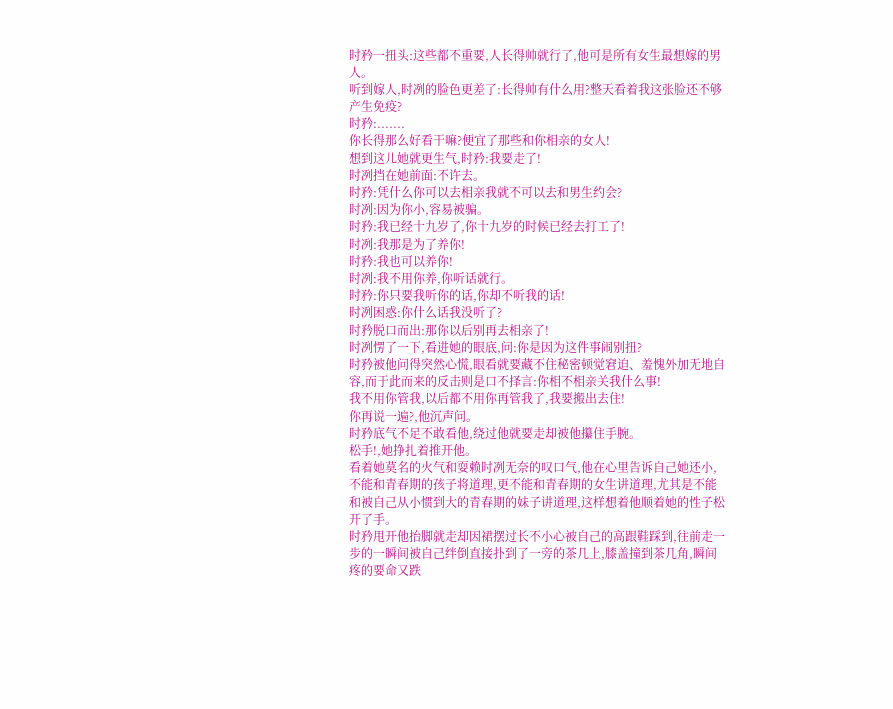时矜一扭头:这些都不重要,人长得帅就行了,他可是所有女生最想嫁的男人。
听到嫁人,时冽的脸色更差了:长得帅有什么用?整天看着我这张脸还不够产生免疫?
时矜:.......
你长得那么好看干嘛?便宜了那些和你相亲的女人!
想到这儿她就更生气,时矜:我要走了!
时冽挡在她前面:不许去。
时矜:凭什么你可以去相亲我就不可以去和男生约会?
时冽:因为你小,容易被骗。
时矜:我已经十九岁了,你十九岁的时候已经去打工了!
时冽:我那是为了养你!
时矜:我也可以养你!
时冽:我不用你养,你听话就行。
时矜:你只要我听你的话,你却不听我的话!
时冽困惑:你什么话我没听了?
时矜脱口而出:那你以后别再去相亲了!
时冽愣了一下,看进她的眼底,问:你是因为这件事闹别扭?
时矜被他问得突然心慌,眼看就要藏不住秘密顿觉窘迫、羞愧外加无地自容,而于此而来的反击则是口不择言:你相不相亲关我什么事!
我不用你管我,以后都不用你再管我了,我要搬出去住!
你再说一遍?,他沉声问。
时矜底气不足不敢看他,绕过他就要走却被他攥住手腕。
松手!,她挣扎着推开他。
看着她莫名的火气和耍赖时冽无奈的叹口气,他在心里告诉自己她还小,不能和青春期的孩子将道理,更不能和青春期的女生讲道理,尤其是不能和被自己从小惯到大的青春期的妹子讲道理,这样想着他顺着她的性子松开了手。
时矜甩开他抬脚就走却因裙摆过长不小心被自己的高跟鞋踩到,往前走一步的一瞬间被自己绊倒直接扑到了一旁的茶几上,膝盖撞到茶几角,瞬间疼的要命又跌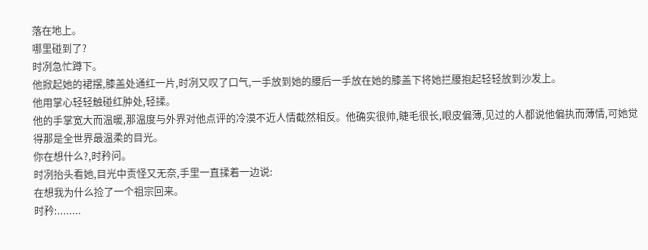落在地上。
哪里碰到了?
时冽急忙蹲下。
他掀起她的裙摆,膝盖处通红一片,时冽又叹了口气,一手放到她的腰后一手放在她的膝盖下将她拦腰抱起轻轻放到沙发上。
他用掌心轻轻触碰红肿处,轻揉。
他的手掌宽大而温暖,那温度与外界对他点评的冷漠不近人情截然相反。他确实很帅,睫毛很长,眼皮偏薄,见过的人都说他偏执而薄情,可她觉得那是全世界最温柔的目光。
你在想什么?,时矜问。
时冽抬头看她,目光中责怪又无奈,手里一直揉着一边说:
在想我为什么捡了一个祖宗回来。
时矜:........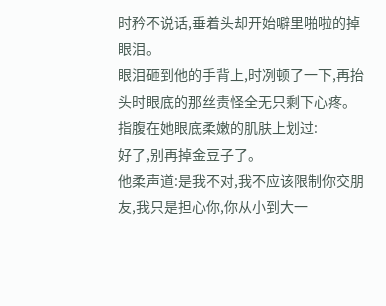时矜不说话,垂着头却开始噼里啪啦的掉眼泪。
眼泪砸到他的手背上,时冽顿了一下,再抬头时眼底的那丝责怪全无只剩下心疼。
指腹在她眼底柔嫩的肌肤上划过:
好了,别再掉金豆子了。
他柔声道:是我不对,我不应该限制你交朋友,我只是担心你,你从小到大一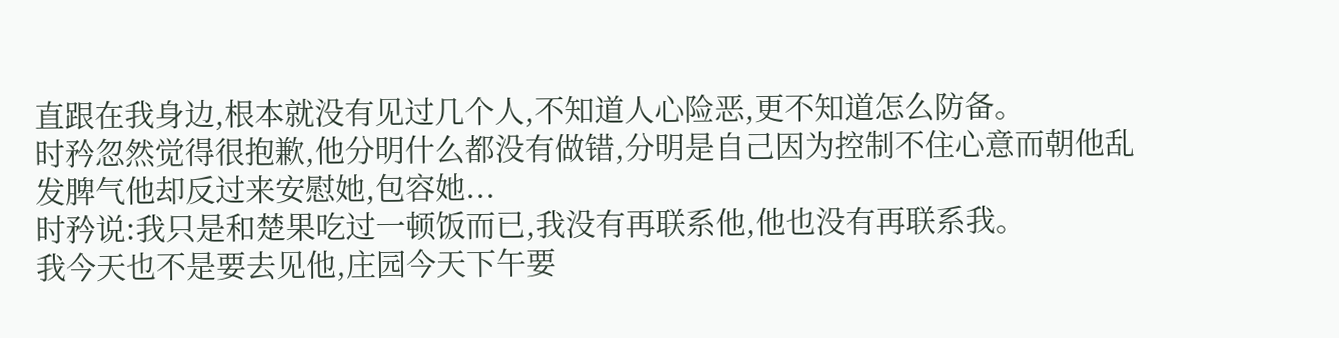直跟在我身边,根本就没有见过几个人,不知道人心险恶,更不知道怎么防备。
时矜忽然觉得很抱歉,他分明什么都没有做错,分明是自己因为控制不住心意而朝他乱发脾气他却反过来安慰她,包容她...
时矜说:我只是和楚果吃过一顿饭而已,我没有再联系他,他也没有再联系我。
我今天也不是要去见他,庄园今天下午要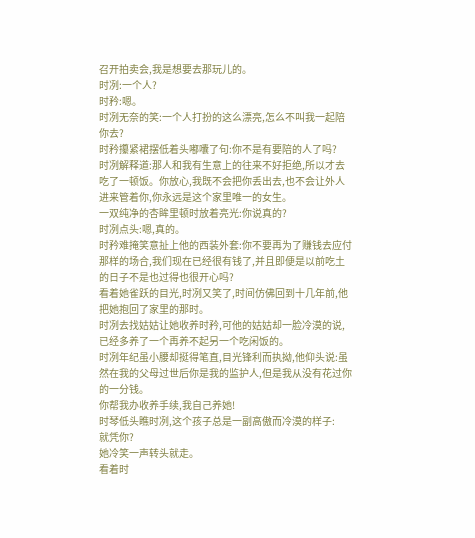召开拍卖会,我是想要去那玩儿的。
时冽:一个人?
时矜:嗯。
时冽无奈的笑:一个人打扮的这么漂亮,怎么不叫我一起陪你去?
时矜攥紧裙摆低着头嘟囔了句:你不是有要陪的人了吗?
时冽解释道:那人和我有生意上的往来不好拒绝,所以才去吃了一顿饭。你放心,我既不会把你丢出去,也不会让外人进来管着你,你永远是这个家里唯一的女生。
一双纯净的杏眸里顿时放着亮光:你说真的?
时冽点头:嗯,真的。
时矜难掩笑意扯上他的西装外套:你不要再为了赚钱去应付那样的场合,我们现在已经很有钱了,并且即便是以前吃土的日子不是也过得也很开心吗?
看着她雀跃的目光,时冽又笑了,时间仿佛回到十几年前,他把她抱回了家里的那时。
时冽去找姑姑让她收养时矜,可他的姑姑却一脸冷漠的说,已经多养了一个再养不起另一个吃闲饭的。
时冽年纪虽小腰却挺得笔直,目光锋利而执拗,他仰头说:虽然在我的父母过世后你是我的监护人,但是我从没有花过你的一分钱。
你帮我办收养手续,我自己养她!
时琴低头瞧时冽,这个孩子总是一副高傲而冷漠的样子:
就凭你?
她冷笑一声转头就走。
看着时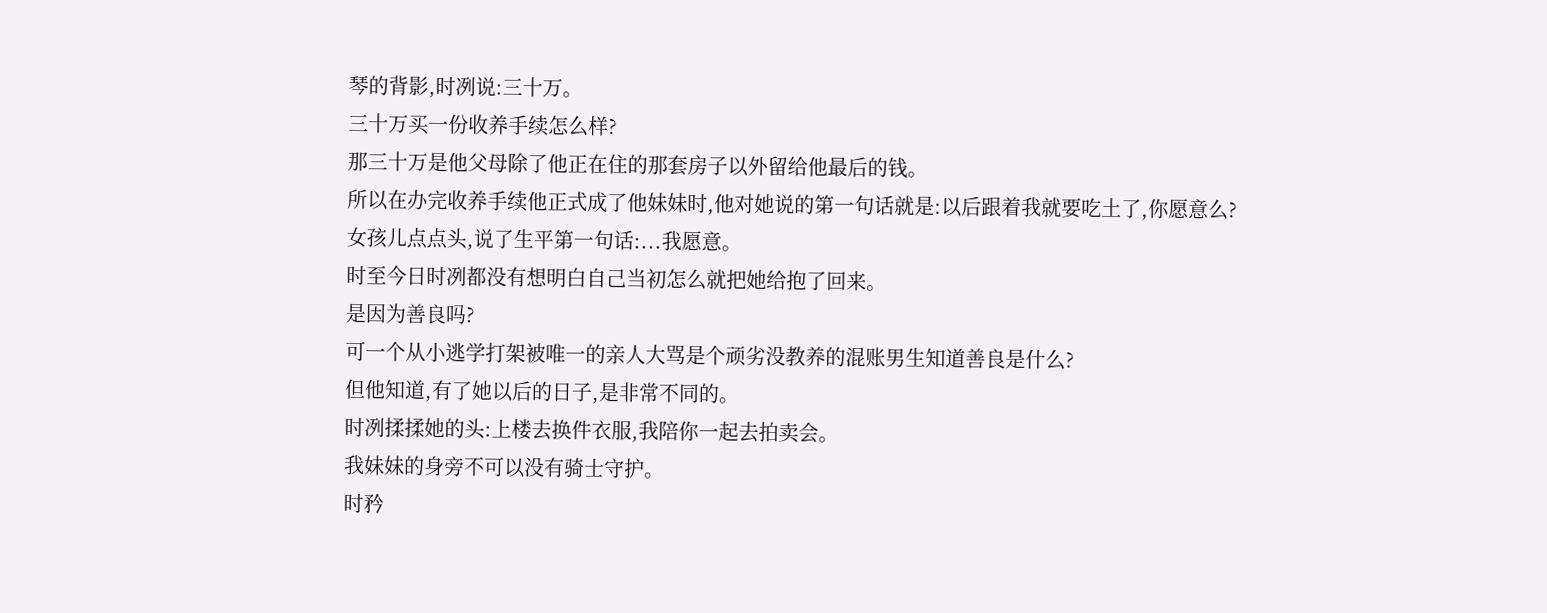琴的背影,时冽说:三十万。
三十万买一份收养手续怎么样?
那三十万是他父母除了他正在住的那套房子以外留给他最后的钱。
所以在办完收养手续他正式成了他妹妹时,他对她说的第一句话就是:以后跟着我就要吃土了,你愿意么?
女孩儿点点头,说了生平第一句话:...我愿意。
时至今日时冽都没有想明白自己当初怎么就把她给抱了回来。
是因为善良吗?
可一个从小逃学打架被唯一的亲人大骂是个顽劣没教养的混账男生知道善良是什么?
但他知道,有了她以后的日子,是非常不同的。
时冽揉揉她的头:上楼去换件衣服,我陪你一起去拍卖会。
我妹妹的身旁不可以没有骑士守护。
时矜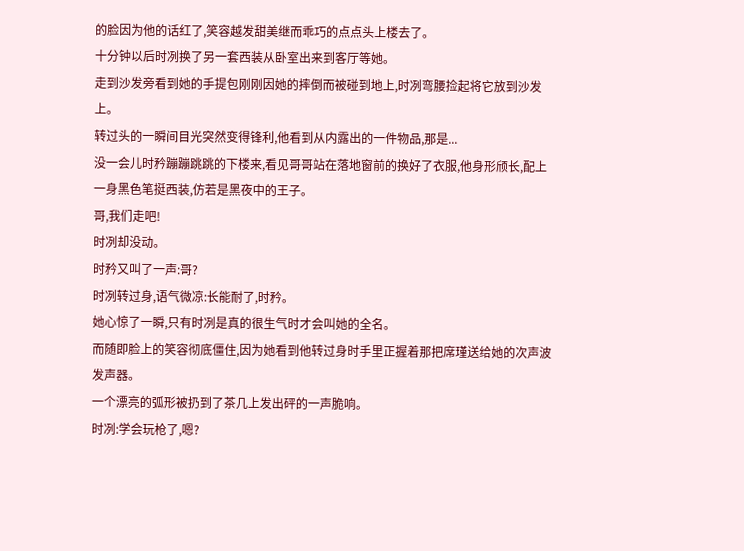的脸因为他的话红了,笑容越发甜美继而乖巧的点点头上楼去了。
十分钟以后时冽换了另一套西装从卧室出来到客厅等她。
走到沙发旁看到她的手提包刚刚因她的摔倒而被碰到地上,时冽弯腰捡起将它放到沙发上。
转过头的一瞬间目光突然变得锋利,他看到从内露出的一件物品,那是...
没一会儿时矜蹦蹦跳跳的下楼来,看见哥哥站在落地窗前的换好了衣服,他身形颀长,配上一身黑色笔挺西装,仿若是黑夜中的王子。
哥,我们走吧!
时冽却没动。
时矜又叫了一声:哥?
时冽转过身,语气微凉:长能耐了,时矜。
她心惊了一瞬,只有时冽是真的很生气时才会叫她的全名。
而随即脸上的笑容彻底僵住,因为她看到他转过身时手里正握着那把席瑾送给她的次声波发声器。
一个漂亮的弧形被扔到了茶几上发出砰的一声脆响。
时冽:学会玩枪了,嗯?